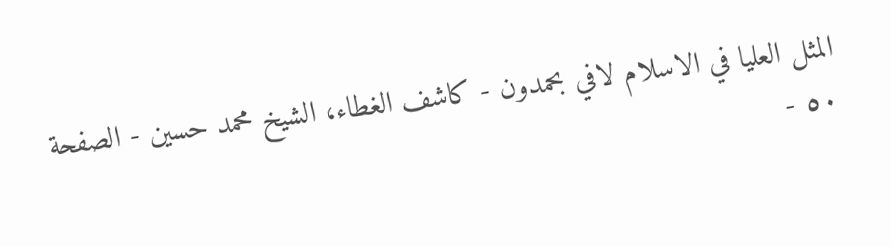المثل العليا في الاسلام لافي بحمدون - كاشف الغطاء، الشيخ محمد حسين - الصفحة ٥٠ -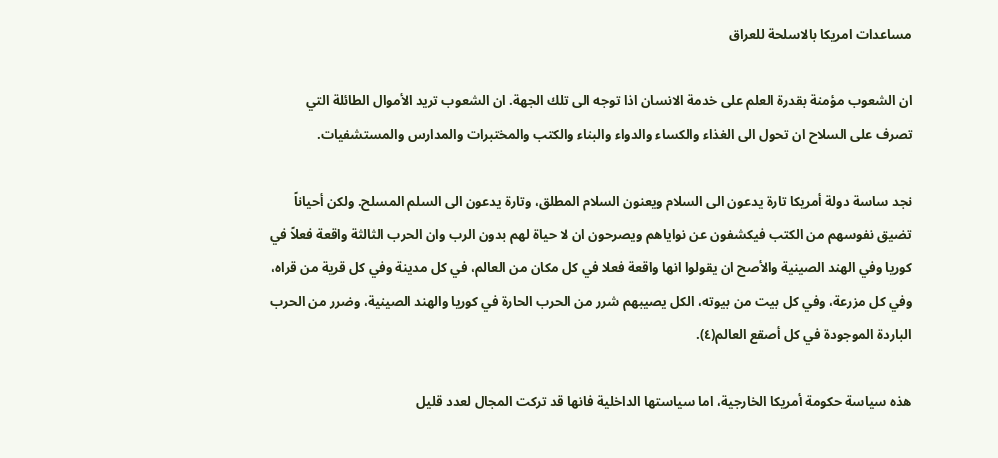مساعدات امريكا بالاسلحة للعراق

ان الشعوب مؤمنة بقدرة العلم على خدمة الانسان اذا توجه الى تلك الجهة. ان الشعوب تريد الأموال الطائلة التي تصرف على السلاح ان تحول الى الغذاء والكساء والدواء والبناء والكتب والمختبرات والمدارس والمستشفيات.

نجد ساسة دولة أمريكا تارة يدعون الى السلام ويعنون السلام المطلق، وتارة يدعون الى السلم المسلح. ولكن أحياناً تضيق نفوسهم من الكتب فيكشفون عن نواياهم ويصرحون ان لا حياة لهم بدون الرب وان الحرب الثالثة واقعة فعلاً في كوريا وفي الهند الصينية والأصح ان يقولوا انها واقعة فعلا في كل مكان من العالم، في كل مدينة وفي كل قرية من قراه، وفي كل مزرعة، وفي كل بيت من بيوته، الكل يصيبهم شرر من الحرب الحارة في كوريا والهند الصينية، وضرر من الحرب الباردة الموجودة في كل أصقع العالم(٤).

هذه سياسة حكومة أمريكا الخارجية، اما سياستها الداخلية فانها قد تركت المجال لعدد قليل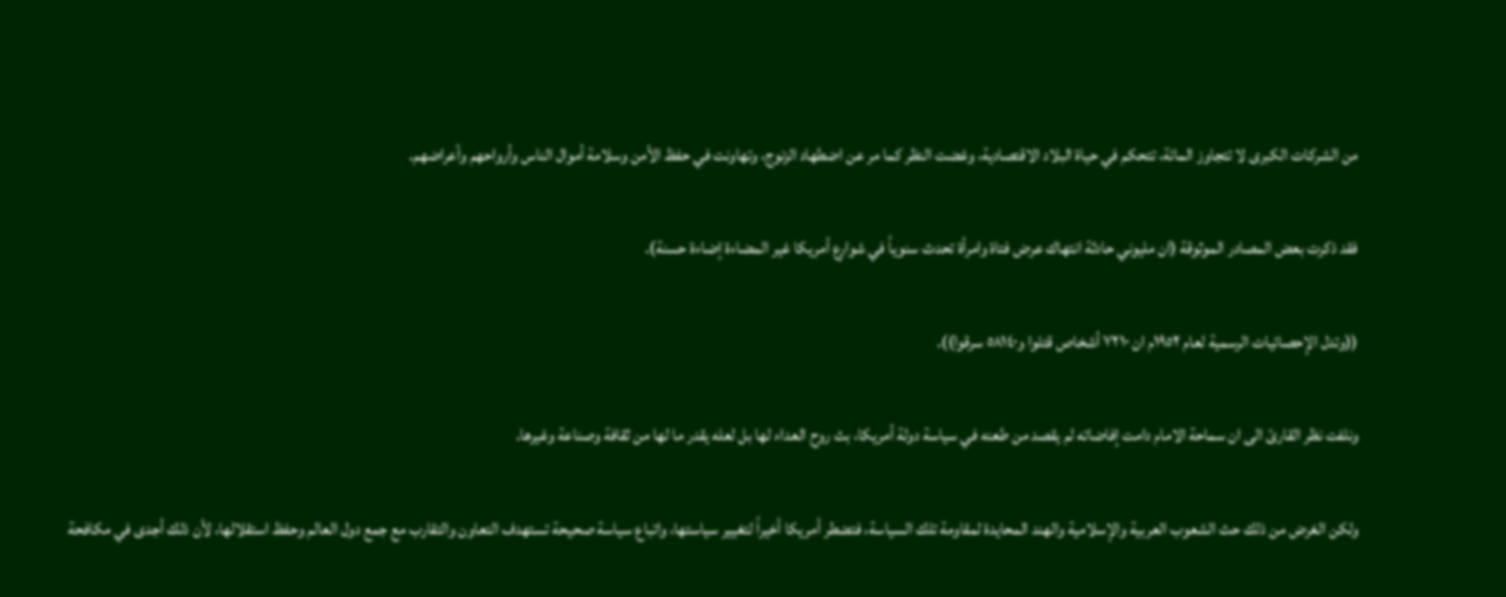من الشركات الكبرى لا تتجاوز المائة، تتحكم في حياة البلاد الاقتصادية، وغضت النظر كما مر عن اضطهاد الزنوج، وتهاونت في حفظ الأمن وسلامة أموال الناس وأرواحهم وأعراضهم.

فقد ذكرت بعض المصادر الموثوقة (ان مليوني حادثة انتهاك عرض فتاة وامرأة تحدث سنوياً في شوارع أمريكا غير المضاءة إضاءة حسنة).

((وتدل الإحصائيات الرسمية لعام ١٩٥٢م ان ٧٢١٠ أشخاص قتلوا و٥٨١٤٠ سرقوا)).

ونلفت نظر القارئ الى ان سماحة الامام دامت إفاضاته لم يقصد من طعنه في سياسة دولة أمريكا، بث روح العداء لها بل لعله يقدر ما لها من ثقافة وصناعة وغيرها.

ولكن الغرض من ذلك حث الشعوب العربية والإسلامية والهند المحايدة لمقاومة تلك السياسة، فتضطر أمريكا أخيراً لتغيير سياستها، واتباع سياسة صحيحة تستهدف التعاون والتقارب مع جمع دول العالم وحفظ استقلالها، لأن ذلك أجدى في مكافحة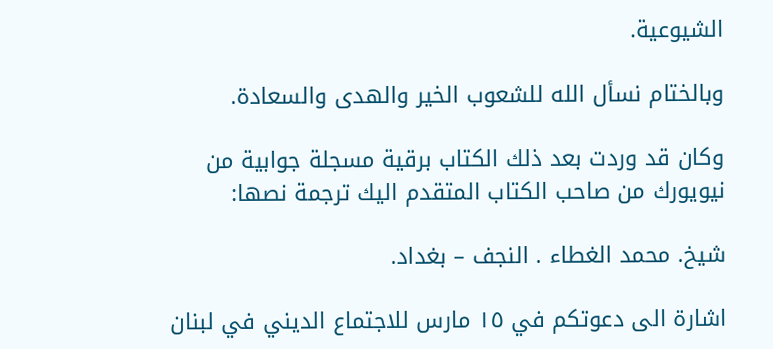الشيوعية.

وبالختام نسأل الله للشعوب الخير والهدى والسعادة.

وكان قد وردت بعد ذلك الكتاب برقية مسجلة جوابية من نيويورك من صاحب الكتاب المتقدم اليك ترجمة نصها:

شيخ. محمد الغطاء . النجف – بغداد.

اشارة الى دعوتكم في ١٥ مارس للاجتماع الديني في لبنان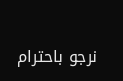نرجو باحترام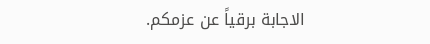الاجابة برقياً عن عزمكم.